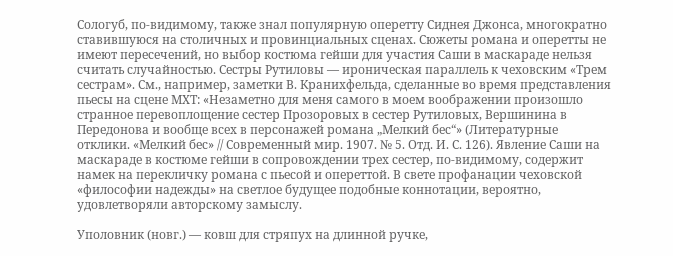Сологуб, по-видимому, также знал популярную оперетту Сиднея Джонса, многократно ставившуюся на столичных и провинциальных сценах. Сюжеты романа и оперетты не имеют пересечений, но выбор костюма гейши для участия Саши в маскараде нельзя считать случайностью. Сестры Рутиловы — ироническая параллель к чеховским «Трем сестрам». См., например, заметки В. Кранихфельда, сделанные во время представления пьесы на сцене МХТ: «Незаметно для меня самого в моем воображении произошло странное перевоплощение сестер Прозоровых в сестер Рутиловых, Вершинина в Передонова и вообще всех в персонажей романа „Мелкий бес“» (Литературные отклики. «Мелкий бес» // Современный мир. 1907. № 5. Отд. И. С. 126). Явление Саши на маскараде в костюме гейши в сопровождении трех сестер, по-видимому, содержит намек на перекличку романа с пьесой и опереттой. В свете профанации чеховской «философии надежды» на светлое будущее подобные коннотации, вероятно, удовлетворяли авторскому замыслу.

Уполовник (новг.) — ковш для стряпух на длинной ручке,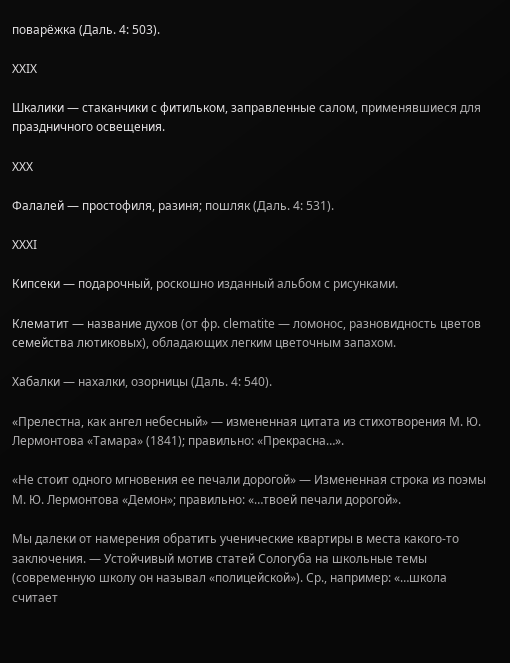поварёжка (Даль. 4: 503).

XXIX

Шкалики — стаканчики с фитильком, заправленные салом, применявшиеся для праздничного освещения.

XXX

Фалалей — простофиля, разиня; пошляк (Даль. 4: 531).

XXXI

Кипсеки — подарочный, роскошно изданный альбом с рисунками.

Клематит — название духов (от фр. clematite — ломонос, разновидность цветов семейства лютиковых), обладающих легким цветочным запахом.

Хабалки — нахалки, озорницы (Даль. 4: 540).

«Прелестна, как ангел небесный» — измененная цитата из стихотворения М. Ю. Лермонтова «Тамара» (1841); правильно: «Прекрасна…».

«Не стоит одного мгновения ее печали дорогой» — Измененная строка из поэмы М. Ю. Лермонтова «Демон»; правильно: «…твоей печали дорогой».

Мы далеки от намерения обратить ученические квартиры в места какого-то заключения. — Устойчивый мотив статей Сологуба на школьные темы (современную школу он называл «полицейской»). Ср., например: «…школа считает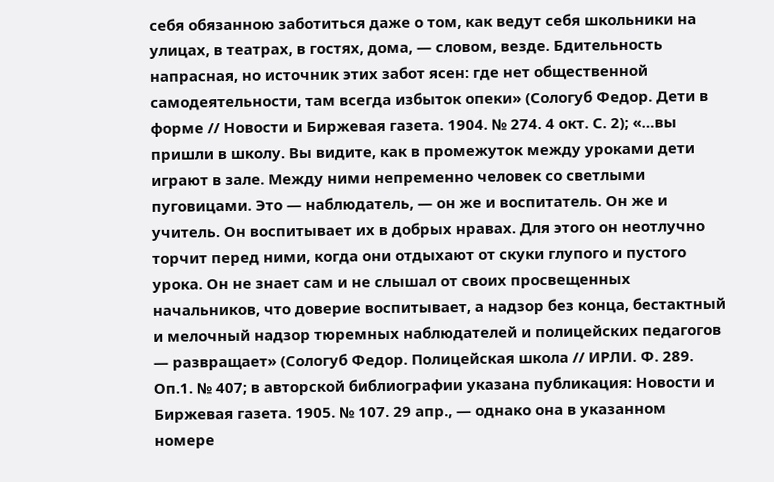себя обязанною заботиться даже о том, как ведут себя школьники на улицах, в театрах, в гостях, дома, — словом, везде. Бдительность напрасная, но источник этих забот ясен: где нет общественной самодеятельности, там всегда избыток опеки» (Сологуб Федор. Дети в форме // Новости и Биржевая газета. 1904. № 274. 4 окт. С. 2); «…вы пришли в школу. Вы видите, как в промежуток между уроками дети играют в зале. Между ними непременно человек со светлыми пуговицами. Это — наблюдатель, — он же и воспитатель. Он же и учитель. Он воспитывает их в добрых нравах. Для этого он неотлучно торчит перед ними, когда они отдыхают от скуки глупого и пустого урока. Он не знает сам и не слышал от своих просвещенных начальников, что доверие воспитывает, а надзор без конца, бестактный и мелочный надзор тюремных наблюдателей и полицейских педагогов — развращает» (Сологуб Федор. Полицейская школа // ИРЛИ. Ф. 289. Оп.1. № 407; в авторской библиографии указана публикация: Новости и Биржевая газета. 1905. № 107. 29 апр., — однако она в указанном номере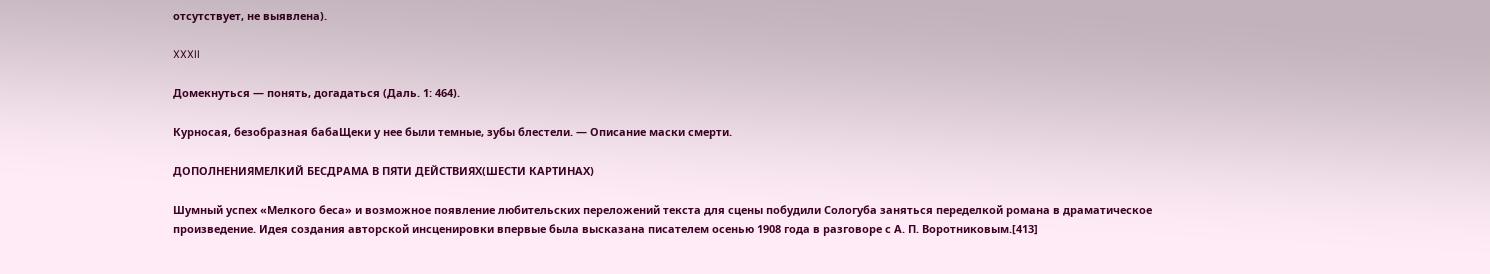отсутствует, не выявлена).

XXXII

Домекнуться — понять, догадаться (Даль. 1: 464).

Курносая, безобразная бабаЩеки у нее были темные, зубы блестели. — Описание маски смерти.

ДОПОЛНЕНИЯМЕЛКИЙ БЕСДРАМА В ПЯТИ ДЕЙСТВИЯХ(ШЕСТИ КАРТИНАХ)

Шумный успех «Мелкого беса» и возможное появление любительских переложений текста для сцены побудили Сологуба заняться переделкой романа в драматическое произведение. Идея создания авторской инсценировки впервые была высказана писателем осенью 1908 года в разговоре с А. П. Воротниковым.[413]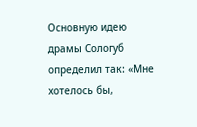Основную идею драмы Сологуб определил так: «Мне хотелось бы,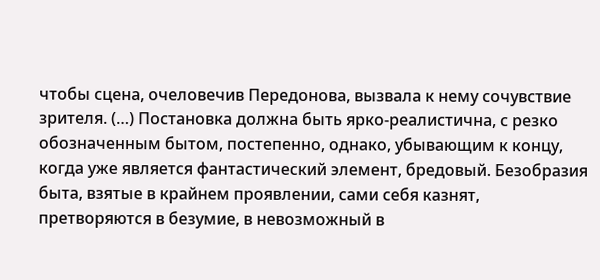чтобы сцена, очеловечив Передонова, вызвала к нему сочувствие зрителя. (…) Постановка должна быть ярко-реалистична, с резко обозначенным бытом, постепенно, однако, убывающим к концу, когда уже является фантастический элемент, бредовый. Безобразия быта, взятые в крайнем проявлении, сами себя казнят, претворяются в безумие, в невозможный в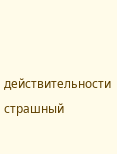действительности страшный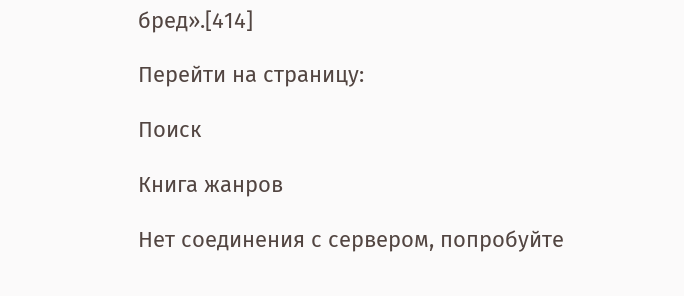бред».[414]

Перейти на страницу:

Поиск

Книга жанров

Нет соединения с сервером, попробуйте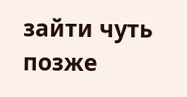зайти чуть позже